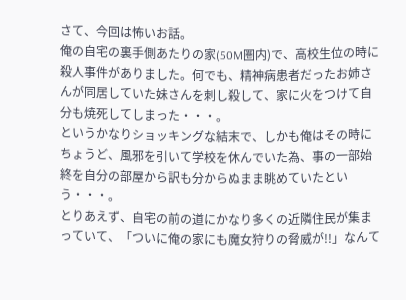さて、今回は怖いお話。
俺の自宅の裏手側あたりの家(50M圏内)で、高校生位の時に殺人事件がありました。何でも、精神病患者だったお姉さんが同居していた妹さんを刺し殺して、家に火をつけて自分も焼死してしまった・・・。
というかなりショッキングな結末で、しかも俺はその時にちょうど、風邪を引いて学校を休んでいた為、事の一部始終を自分の部屋から訳も分からぬまま眺めていたという・・・。
とりあえず、自宅の前の道にかなり多くの近隣住民が集まっていて、「ついに俺の家にも魔女狩りの脅威が!!」なんて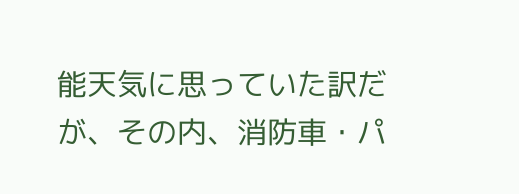能天気に思っていた訳だが、その内、消防車・パ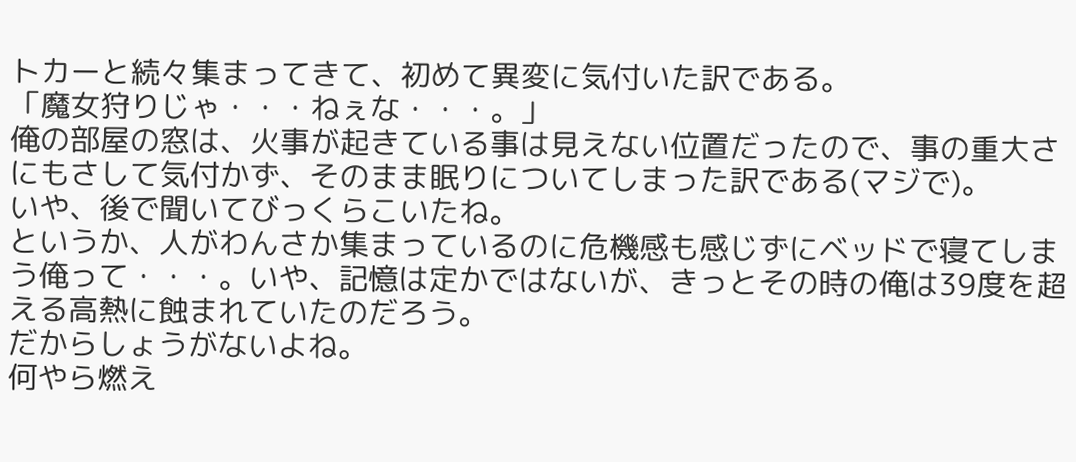トカーと続々集まってきて、初めて異変に気付いた訳である。
「魔女狩りじゃ・・・ねぇな・・・。」
俺の部屋の窓は、火事が起きている事は見えない位置だったので、事の重大さにもさして気付かず、そのまま眠りについてしまった訳である(マジで)。
いや、後で聞いてびっくらこいたね。
というか、人がわんさか集まっているのに危機感も感じずにベッドで寝てしまう俺って・・・。いや、記憶は定かではないが、きっとその時の俺は39度を超える高熱に蝕まれていたのだろう。
だからしょうがないよね。
何やら燃え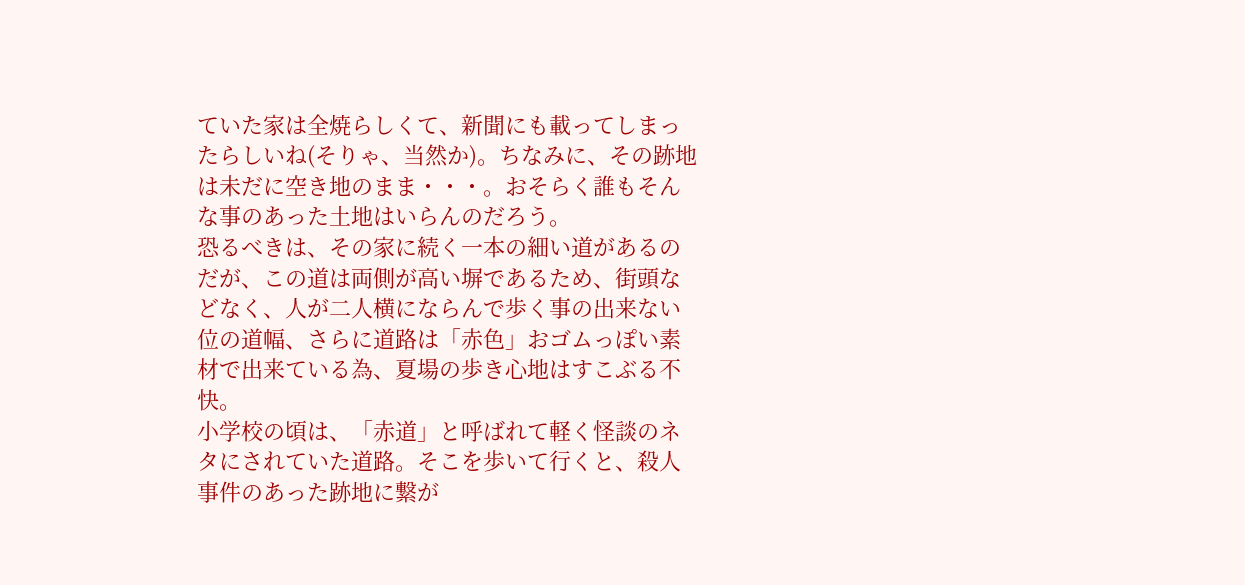ていた家は全焼らしくて、新聞にも載ってしまったらしいね(そりゃ、当然か)。ちなみに、その跡地は未だに空き地のまま・・・。おそらく誰もそんな事のあった土地はいらんのだろう。
恐るべきは、その家に続く一本の細い道があるのだが、この道は両側が高い塀であるため、街頭などなく、人が二人横にならんで歩く事の出来ない位の道幅、さらに道路は「赤色」おゴムっぽい素材で出来ている為、夏場の歩き心地はすこぶる不快。
小学校の頃は、「赤道」と呼ばれて軽く怪談のネタにされていた道路。そこを歩いて行くと、殺人事件のあった跡地に繋が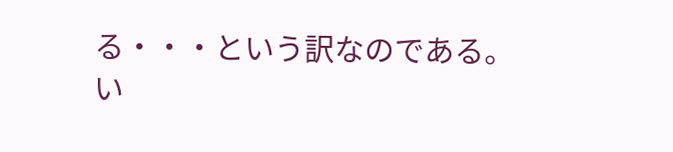る・・・という訳なのである。
い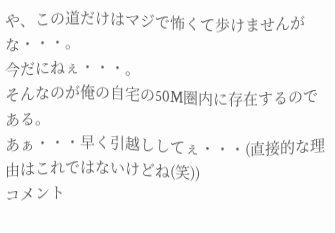や、この道だけはマジで怖くて歩けませんがな・・・。
今だにねぇ・・・。
そんなのが俺の自宅の50M圏内に存在するのである。
あぁ・・・早く引越ししてぇ・・・(直接的な理由はこれではないけどね(笑))
コメント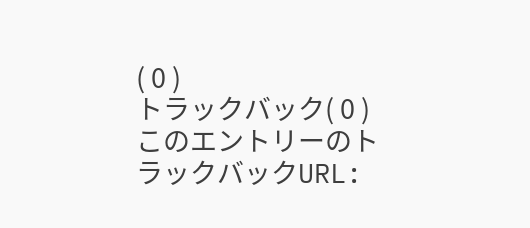( 0 )
トラックバック( 0 )
このエントリーのトラックバックURL: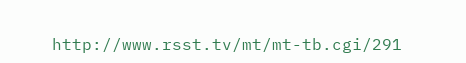http://www.rsst.tv/mt/mt-tb.cgi/291